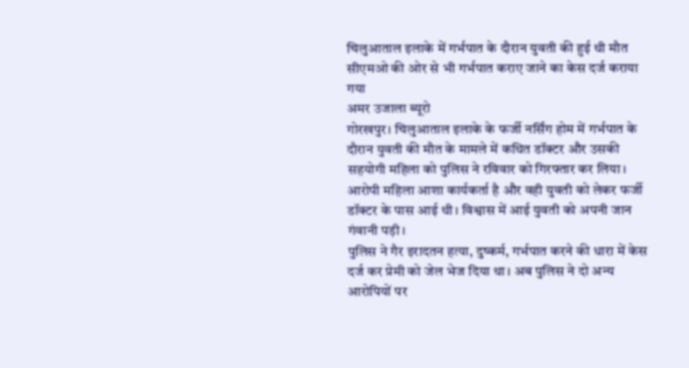चिलुआताल इलाके में गर्भपात के दौरान युवती की हुई थी मौत
सीएमओ की ओर से भी गर्भपात कराए जाने का केस दर्ज कराया गया
अमर उजाला ब्यूरो
गोरखपुर। चिलुआताल इलाके के फर्जी नर्सिंग होम में गर्भपात के दौरान युवती की मौत के मामले में कथित डॉक्टर और उसकी सहयोगी महिला को पुलिस ने रविवार को गिरफ्तार कर लिया। आरोपी महिला आशा कार्यकर्ता है और वही युवती को लेकर फर्जी डॉक्टर के पास आई थी। विश्वास में आई युवती को अपनी जान गंवानी पड़ी।
पुलिस ने गैर इरादतन हत्या, दुष्कर्म, गर्भपात करने की धारा में केस दर्ज कर प्रेमी को जेल भेज दिया था। अब पुलिस ने दो अन्य आरोपियों पर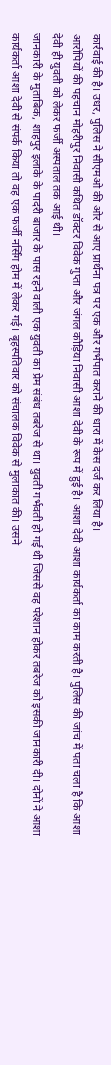कार्रवाई की है। उधर, पुलिस ने सीएमओ की ओर से आए प्रार्थना पत्र पर एक और गर्भपात कराने की धारा में केस दर्ज कर लिया है।
आरोपियों की पहचान मोहरीपुर निवासी कथित डॉक्टर विवेक गुप्ता और जंगल कौड़िया निवासी आशा देवी के रूप में हुई है। आशा देवी आशा कार्यकर्ता का काम करती है। पुलिस की जांच में पता चला है कि आशा देवी ही युवती को लेकर फर्जी अस्पताल तक आई थी।
जानकारी के मुताबिक, शाहपुर इलाके के पादरी बाजार के पास रहने वाली एक युवती का प्रेम संबंध तबरेज से था। युवती गर्भवती हो गई थी जिससे वह परेशान होकर तबरेज को इसकी जानकारी दी। दोनों ने आशा कार्यकर्ता आशा देवी से संपर्क किया तो वह एक फर्जी नर्सिंग होम में लेकर गई। बृहस्पतिवार को संचालक विवेक से मुलाकात की। उसने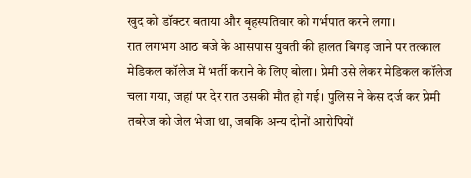खुद को डॉक्टर बताया और बृहस्पतिवार को गर्भपात करने लगा।
रात लगभग आठ बजे के आसपास युवती की हालत बिगड़ जाने पर तत्काल मेडिकल कॉलेज में भर्ती कराने के लिए बोला। प्रेमी उसे लेकर मेडिकल कॉलेज चला गया, जहां पर देर रात उसकी मौत हो गई। पुलिस ने केस दर्ज कर प्रेमी तबरेज को जेल भेजा था, जबकि अन्य दोनों आरोपियों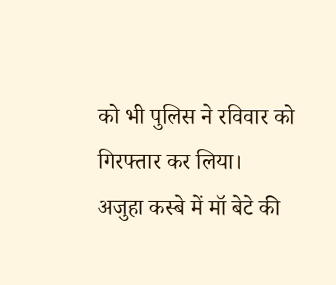को भी पुलिस ने रविवार को गिरफ्तार कर लिया।
अजुहा कस्बे में मॉ बेटे की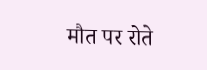मौत पर रोते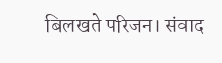बिलखते परिजन। संवाद